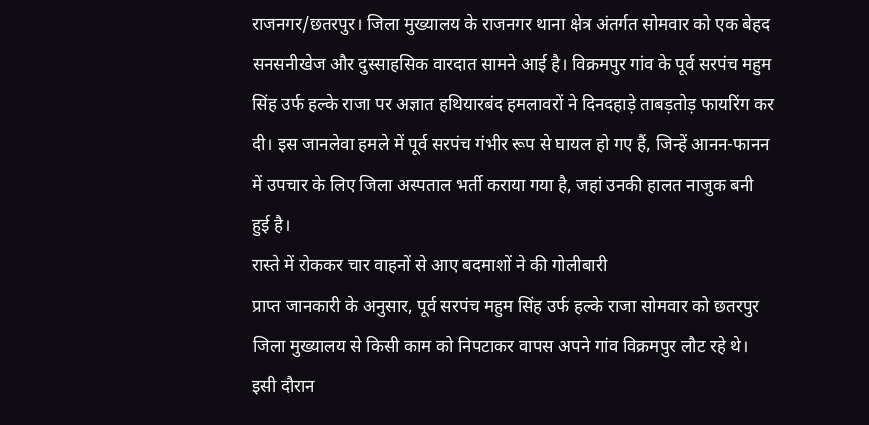राजनगर/छतरपुर। जिला मुख्यालय के राजनगर थाना क्षेत्र अंतर्गत सोमवार को एक बेहद सनसनीखेज और दुस्साहसिक वारदात सामने आई है। विक्रमपुर गांव के पूर्व सरपंच महुम सिंह उर्फ हल्के राजा पर अज्ञात हथियारबंद हमलावरों ने दिनदहाड़े ताबड़तोड़ फायरिंग कर दी। इस जानलेवा हमले में पूर्व सरपंच गंभीर रूप से घायल हो गए हैं, जिन्हें आनन-फानन में उपचार के लिए जिला अस्पताल भर्ती कराया गया है, जहां उनकी हालत नाजुक बनी हुई है।
रास्ते में रोककर चार वाहनों से आए बदमाशों ने की गोलीबारी
प्राप्त जानकारी के अनुसार, पूर्व सरपंच महुम सिंह उर्फ हल्के राजा सोमवार को छतरपुर जिला मुख्यालय से किसी काम को निपटाकर वापस अपने गांव विक्रमपुर लौट रहे थे। इसी दौरान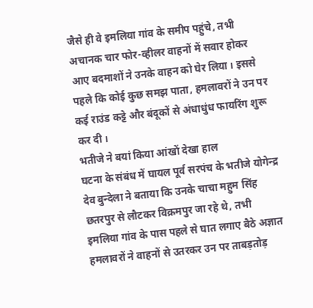जैसे ही वे इमलिया गांव के समीप पहुंचे, तभी अचानक चार फोर-व्हीलर वाहनों में सवार होकर आए बदमाशों ने उनके वाहन को घेर लिया। इससे पहले कि कोई कुछ समझ पाता, हमलावरों ने उन पर कई राउंड कट्टे और बंदूकों से अंधाधुंध फायरिंग शुरू कर दी।
भतीजे ने बयां किया आंखों देखा हाल
घटना के संबंध में घायल पूर्व सरपंच के भतीजे योगेन्द्र देव बुन्देला ने बताया कि उनके चाचा महुम सिंह छतरपुर से लौटकर विक्रमपुर जा रहे थे, तभी इमलिया गांव के पास पहले से घात लगाए बैठे अज्ञात हमलावरों ने वाहनों से उतरकर उन पर ताबड़तोड़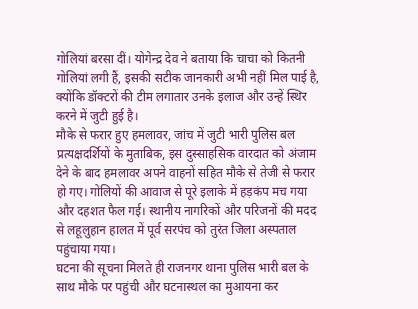गोलियां बरसा दीं। योगेन्द्र देव ने बताया कि चाचा को कितनी गोलियां लगी हैं, इसकी सटीक जानकारी अभी नहीं मिल पाई है, क्योंकि डॉक्टरों की टीम लगातार उनके इलाज और उन्हें स्थिर करने में जुटी हुई है।
मौके से फरार हुए हमलावर, जांच में जुटी भारी पुलिस बल
प्रत्यक्षदर्शियों के मुताबिक, इस दुस्साहसिक वारदात को अंजाम देने के बाद हमलावर अपने वाहनों सहित मौके से तेजी से फरार हो गए। गोलियों की आवाज से पूरे इलाके में हड़कंप मच गया और दहशत फैल गई। स्थानीय नागरिकों और परिजनों की मदद से लहूलुहान हालत में पूर्व सरपंच को तुरंत जिला अस्पताल पहुंचाया गया।
घटना की सूचना मिलते ही राजनगर थाना पुलिस भारी बल के साथ मौके पर पहुंची और घटनास्थल का मुआयना कर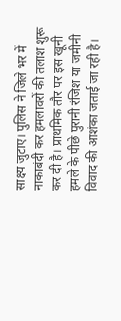साक्ष्य जुटाए। पुलिस ने जिले भर में नाकाबंदी कर हमलावरों की तलाश शुरू कर दी है। प्राथमिक तौर पर इस खूनी हमले के पीछे पुरानी रंजिश या जमीनी विवाद की आशंका जताई जा रही है।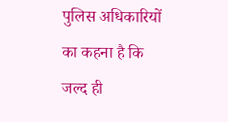पुलिस अधिकारियों का कहना है कि जल्द ही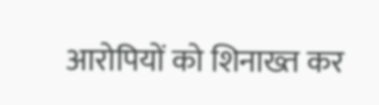आरोपियों को शिनाख्त कर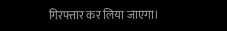गिरफ्तार कर लिया जाएगा।